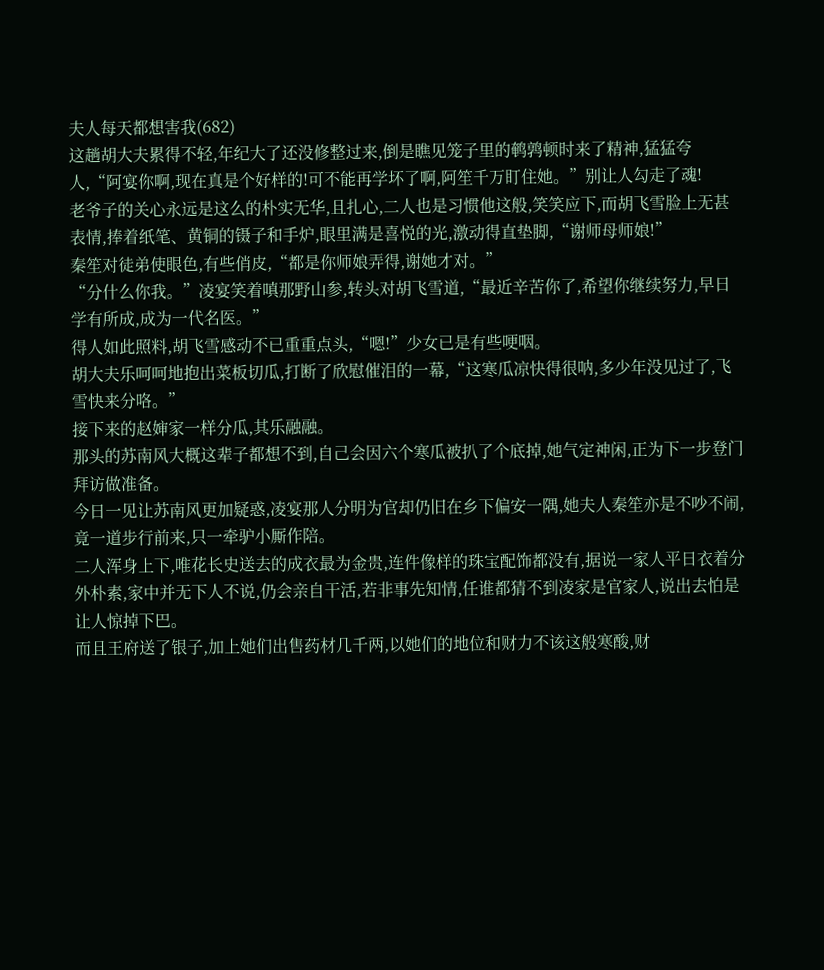夫人每天都想害我(682)
这趟胡大夫累得不轻,年纪大了还没修整过来,倒是瞧见笼子里的鹌鹑顿时来了精神,猛猛夸人,“阿宴你啊,现在真是个好样的!可不能再学坏了啊,阿笙千万盯住她。”别让人勾走了魂!
老爷子的关心永远是这么的朴实无华,且扎心,二人也是习惯他这般,笑笑应下,而胡飞雪脸上无甚表情,捧着纸笔、黄铜的镊子和手炉,眼里满是喜悦的光,激动得直垫脚,“谢师母师娘!”
秦笙对徒弟使眼色,有些俏皮,“都是你师娘弄得,谢她才对。”
“分什么你我。”凌宴笑着嗔那野山参,转头对胡飞雪道,“最近辛苦你了,希望你继续努力,早日学有所成,成为一代名医。”
得人如此照料,胡飞雪感动不已重重点头,“嗯!”少女已是有些哽咽。
胡大夫乐呵呵地抱出菜板切瓜,打断了欣慰催泪的一幕,“这寒瓜凉快得很呐,多少年没见过了,飞雪快来分咯。”
接下来的赵婶家一样分瓜,其乐融融。
那头的苏南风大概这辈子都想不到,自己会因六个寒瓜被扒了个底掉,她气定神闲,正为下一步登门拜访做准备。
今日一见让苏南风更加疑惑,凌宴那人分明为官却仍旧在乡下偏安一隅,她夫人秦笙亦是不吵不闹,竟一道步行前来,只一牵驴小厮作陪。
二人浑身上下,唯花长史送去的成衣最为金贵,连件像样的珠宝配饰都没有,据说一家人平日衣着分外朴素,家中并无下人不说,仍会亲自干活,若非事先知情,任谁都猜不到凌家是官家人,说出去怕是让人惊掉下巴。
而且王府送了银子,加上她们出售药材几千两,以她们的地位和财力不该这般寒酸,财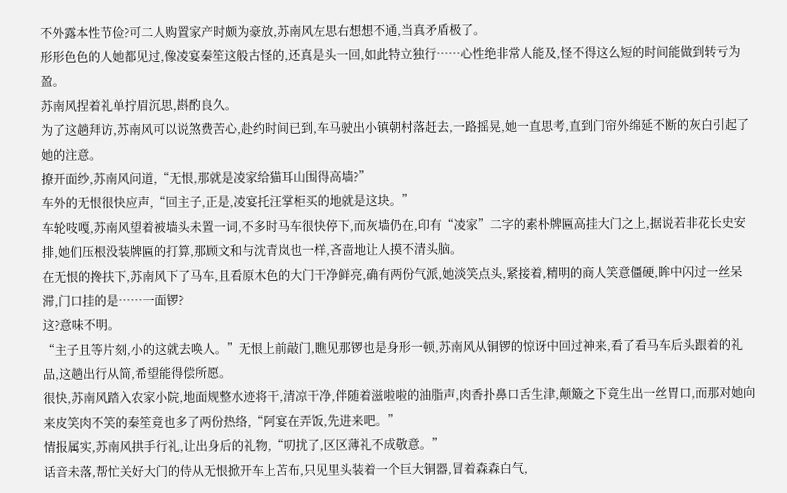不外露本性节俭?可二人购置家产时颇为豪放,苏南风左思右想想不通,当真矛盾极了。
形形色色的人她都见过,像凌宴秦笙这般古怪的,还真是头一回,如此特立独行……心性绝非常人能及,怪不得这么短的时间能做到转亏为盈。
苏南风捏着礼单拧眉沉思,斟酌良久。
为了这趟拜访,苏南风可以说煞费苦心,赴约时间已到,车马驶出小镇朝村落赶去,一路摇晃,她一直思考,直到门帘外绵延不断的灰白引起了她的注意。
撩开面纱,苏南风问道,“无恨,那就是凌家给猫耳山围得高墙?”
车外的无恨很快应声,“回主子,正是,凌宴托汪掌柜买的地就是这块。”
车轮吱嘎,苏南风望着被墙头未置一词,不多时马车很快停下,而灰墙仍在,印有“凌家”二字的素朴牌匾高挂大门之上,据说若非花长史安排,她们压根没装牌匾的打算,那顾文和与沈青岚也一样,吝啬地让人摸不清头脑。
在无恨的搀扶下,苏南风下了马车,且看原木色的大门干净鲜亮,确有两份气派,她淡笑点头,紧接着,精明的商人笑意僵硬,眸中闪过一丝呆滞,门口挂的是……一面锣?
这?意味不明。
“主子且等片刻,小的这就去唤人。”无恨上前敲门,瞧见那锣也是身形一顿,苏南风从铜锣的惊讶中回过神来,看了看马车后头跟着的礼品,这趟出行从简,希望能得偿所愿。
很快,苏南风踏入农家小院,地面规整水迹将干,清凉干净,伴随着滋啦啦的油脂声,肉香扑鼻口舌生津,颠簸之下竟生出一丝胃口,而那对她向来皮笑肉不笑的秦笙竟也多了两份热络,“阿宴在弄饭,先进来吧。”
情报属实,苏南风拱手行礼,让出身后的礼物,“叨扰了,区区薄礼不成敬意。”
话音未落,帮忙关好大门的侍从无恨掀开车上苫布,只见里头装着一个巨大铜器,冒着森森白气,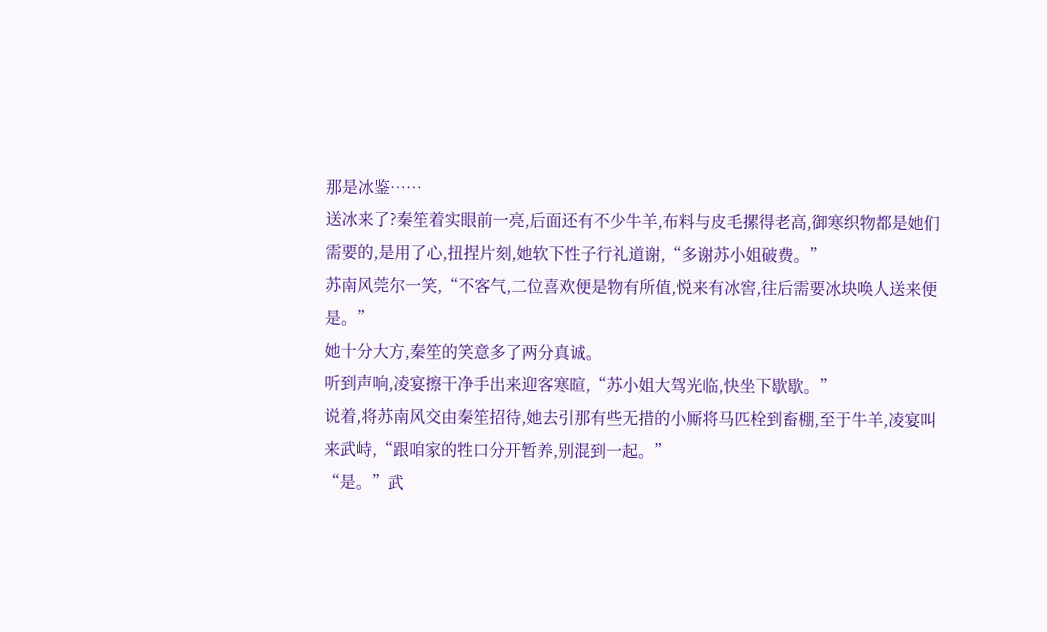那是冰鉴……
送冰来了?秦笙着实眼前一亮,后面还有不少牛羊,布料与皮毛摞得老高,御寒织物都是她们需要的,是用了心,扭捏片刻,她软下性子行礼道谢,“多谢苏小姐破费。”
苏南风莞尔一笑,“不客气,二位喜欢便是物有所值,悦来有冰窖,往后需要冰块唤人送来便是。”
她十分大方,秦笙的笑意多了两分真诚。
听到声响,凌宴擦干净手出来迎客寒暄,“苏小姐大驾光临,快坐下歇歇。”
说着,将苏南风交由秦笙招待,她去引那有些无措的小厮将马匹栓到畜棚,至于牛羊,凌宴叫来武峙,“跟咱家的牲口分开暂养,别混到一起。”
“是。”武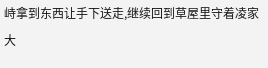峙拿到东西让手下送走,继续回到草屋里守着凌家大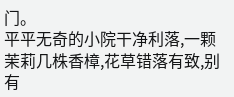门。
平平无奇的小院干净利落,一颗茉莉几株香樟,花草错落有致,别有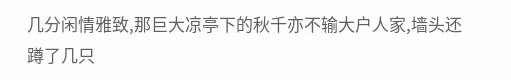几分闲情雅致,那巨大凉亭下的秋千亦不输大户人家,墙头还蹲了几只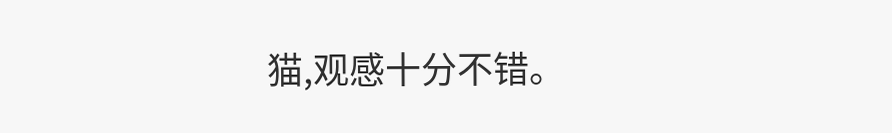猫,观感十分不错。